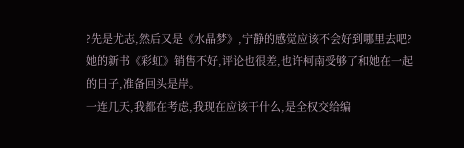?先是尤志,然后又是《水晶梦》,宁静的感觉应该不会好到哪里去吧?她的新书《彩虹》销售不好,评论也很差,也许柯南受够了和她在一起的日子,准备回头是岸。
一连几天,我都在考虑,我现在应该干什么,是全权交给编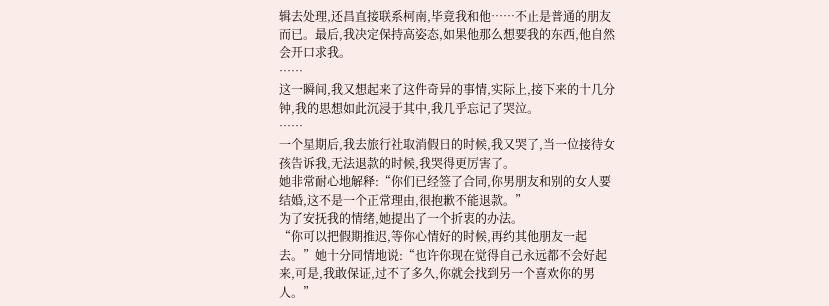辑去处理,还昌直接联系柯南,毕竟我和他……不止是普通的朋友而已。最后,我决定保持高姿态,如果他那么想要我的东西,他自然会开口求我。
……
这一瞬间,我又想起来了这件奇异的事情,实际上,接下来的十几分钟,我的思想如此沉浸于其中,我几乎忘记了哭泣。
……
一个星期后,我去旅行社取消假日的时候,我又哭了,当一位接待女孩告诉我,无法退款的时候,我哭得更厉害了。
她非常耐心地解释:“你们已经签了合同,你男朋友和别的女人要结婚,这不是一个正常理由,很抱歉不能退款。”
为了安抚我的情绪,她提出了一个折衷的办法。
“你可以把假期推迟,等你心情好的时候,再约其他朋友一起去。”她十分同情地说:“也许你现在觉得自己永远都不会好起来,可是,我敢保证,过不了多久,你就会找到另一个喜欢你的男人。”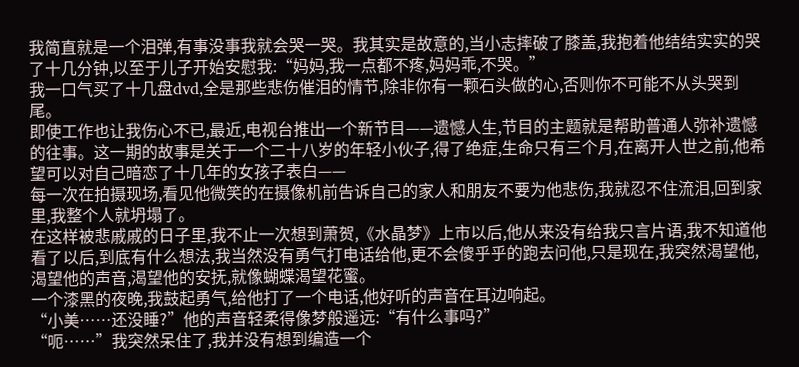我简直就是一个泪弹,有事没事我就会哭一哭。我其实是故意的,当小志摔破了膝盖,我抱着他结结实实的哭了十几分钟,以至于儿子开始安慰我:“妈妈,我一点都不疼,妈妈乖,不哭。”
我一口气买了十几盘dvd,全是那些悲伤催泪的情节,除非你有一颗石头做的心,否则你不可能不从头哭到尾。
即使工作也让我伤心不已,最近,电视台推出一个新节目——遗憾人生,节目的主题就是帮助普通人弥补遗憾的往事。这一期的故事是关于一个二十八岁的年轻小伙子,得了绝症,生命只有三个月,在离开人世之前,他希望可以对自己暗恋了十几年的女孩子表白——
每一次在拍摄现场,看见他微笑的在摄像机前告诉自己的家人和朋友不要为他悲伤,我就忍不住流泪,回到家里,我整个人就坍塌了。
在这样被悲戚戚的日子里,我不止一次想到萧贺,《水晶梦》上市以后,他从来没有给我只言片语,我不知道他看了以后,到底有什么想法,我当然没有勇气打电话给他,更不会傻乎乎的跑去问他,只是现在,我突然渴望他,渴望他的声音,渴望他的安抚,就像蝴蝶渴望花蜜。
一个漆黑的夜晚,我鼓起勇气,给他打了一个电话,他好听的声音在耳边响起。
“小美……还没睡?”他的声音轻柔得像梦般遥远:“有什么事吗?”
“呃……”我突然呆住了,我并没有想到编造一个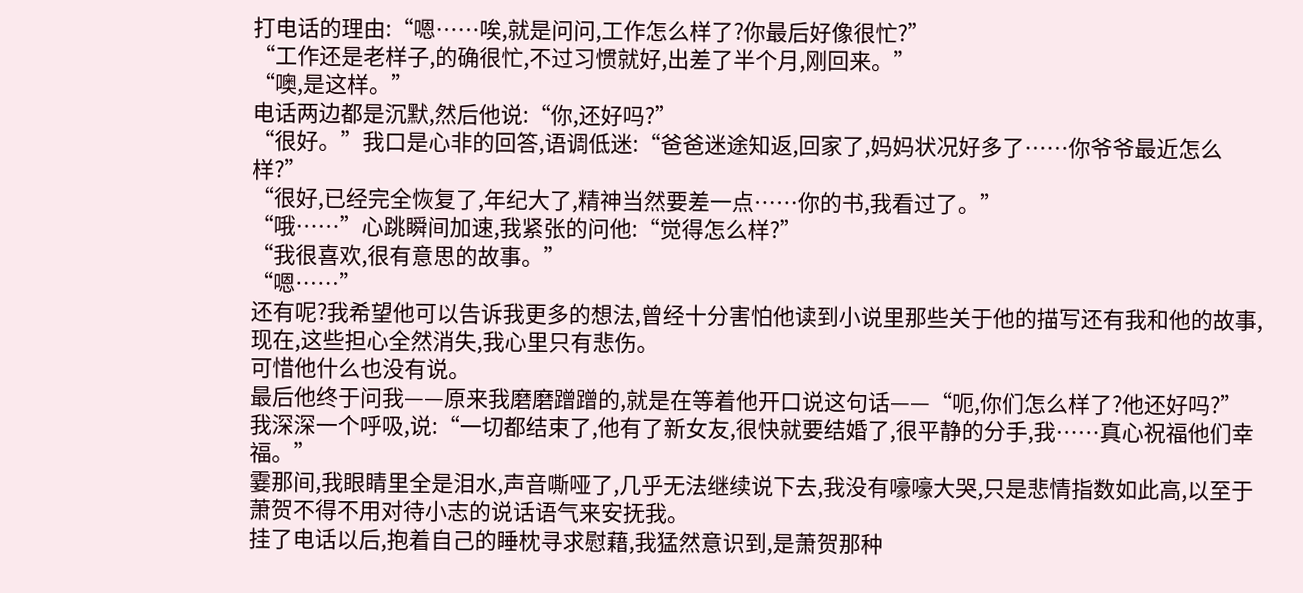打电话的理由:“嗯……唉,就是问问,工作怎么样了?你最后好像很忙?”
“工作还是老样子,的确很忙,不过习惯就好,出差了半个月,刚回来。”
“噢,是这样。”
电话两边都是沉默,然后他说:“你,还好吗?”
“很好。”我口是心非的回答,语调低迷:“爸爸迷途知返,回家了,妈妈状况好多了……你爷爷最近怎么样?”
“很好,已经完全恢复了,年纪大了,精神当然要差一点……你的书,我看过了。”
“哦……”心跳瞬间加速,我紧张的问他:“觉得怎么样?”
“我很喜欢,很有意思的故事。”
“嗯……”
还有呢?我希望他可以告诉我更多的想法,曾经十分害怕他读到小说里那些关于他的描写还有我和他的故事,现在,这些担心全然消失,我心里只有悲伤。
可惜他什么也没有说。
最后他终于问我——原来我磨磨蹭蹭的,就是在等着他开口说这句话——“呃,你们怎么样了?他还好吗?”
我深深一个呼吸,说:“一切都结束了,他有了新女友,很快就要结婚了,很平静的分手,我……真心祝福他们幸福。”
霎那间,我眼睛里全是泪水,声音嘶哑了,几乎无法继续说下去,我没有嚎嚎大哭,只是悲情指数如此高,以至于萧贺不得不用对待小志的说话语气来安抚我。
挂了电话以后,抱着自己的睡枕寻求慰藉,我猛然意识到,是萧贺那种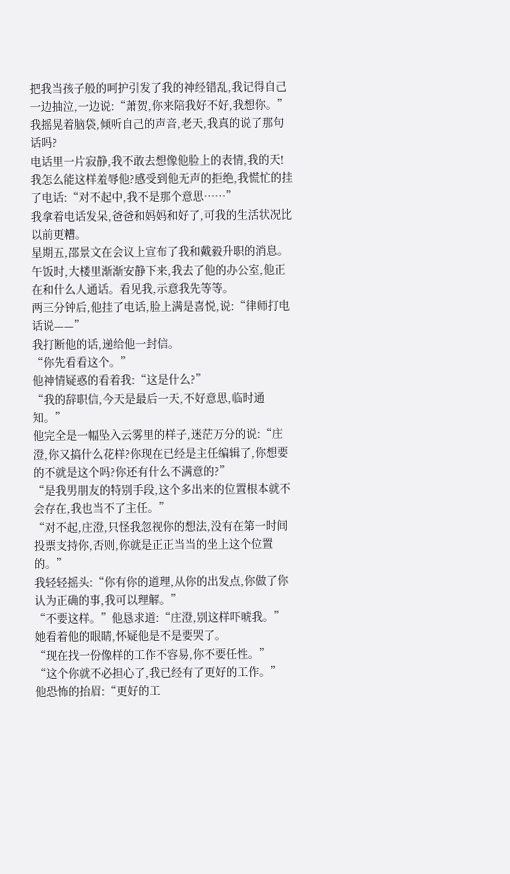把我当孩子般的呵护引发了我的神经错乱,我记得自己一边抽泣,一边说:“萧贺,你来陪我好不好,我想你。”
我摇晃着脑袋,倾听自己的声音,老天,我真的说了那句话吗?
电话里一片寂静,我不敢去想像他脸上的表情,我的天!我怎么能这样羞辱他?感受到他无声的拒绝,我慌忙的挂了电话:“对不起中,我不是那个意思……”
我拿着电话发呆,爸爸和妈妈和好了,可我的生活状况比以前更糟。
星期五,邵景文在会议上宣布了我和戴毅升职的消息。午饭时,大楼里渐渐安静下来,我去了他的办公室,他正在和什么人通话。看见我,示意我先等等。
两三分钟后,他挂了电话,脸上满是喜悦,说:“律师打电话说——”
我打断他的话,递给他一封信。
“你先看看这个。”
他神情疑惑的看着我:“这是什么?”
“我的辞职信,今天是最后一天,不好意思,临时通知。”
他完全是一幅坠入云雾里的样子,迷茫万分的说:“庄澄,你又搞什么花样?你现在已经是主任编辑了,你想要的不就是这个吗?你还有什么不满意的?”
“是我男朋友的特别手段,这个多出来的位置根本就不会存在,我也当不了主任。”
“对不起,庄澄,只怪我忽视你的想法,没有在第一时间投票支持你,否则,你就是正正当当的坐上这个位置的。”
我轻轻摇头:“你有你的道理,从你的出发点,你做了你认为正确的事,我可以理解。”
“不要这样。”他恳求道:“庄澄,别这样吓唬我。”
她看着他的眼睛,怀疑他是不是要哭了。
“现在找一份像样的工作不容易,你不要任性。”
“这个你就不必担心了,我已经有了更好的工作。”
他恐怖的抬眉:“更好的工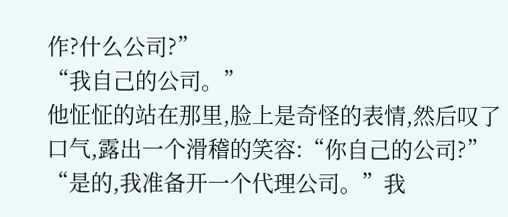作?什么公司?”
“我自己的公司。”
他怔怔的站在那里,脸上是奇怪的表情,然后叹了口气,露出一个滑稽的笑容:“你自己的公司?”
“是的,我准备开一个代理公司。”我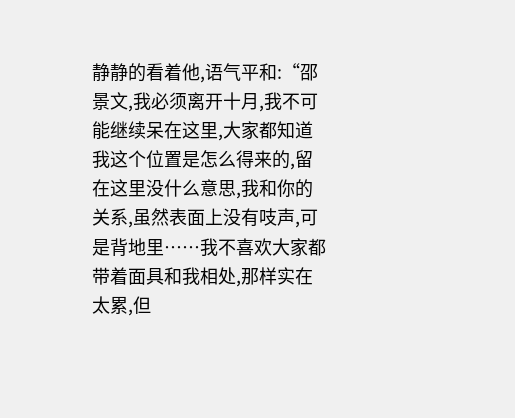静静的看着他,语气平和:“邵景文,我必须离开十月,我不可能继续呆在这里,大家都知道我这个位置是怎么得来的,留在这里没什么意思,我和你的关系,虽然表面上没有吱声,可是背地里……我不喜欢大家都带着面具和我相处,那样实在太累,但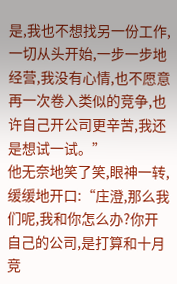是,我也不想找另一份工作,一切从头开始,一步一步地经营,我没有心情,也不愿意再一次卷入类似的竞争,也许自己开公司更辛苦,我还是想试一试。”
他无奈地笑了笑,眼神一转,缓缓地开口:“庄澄,那么我们呢,我和你怎么办?你开自己的公司,是打算和十月竞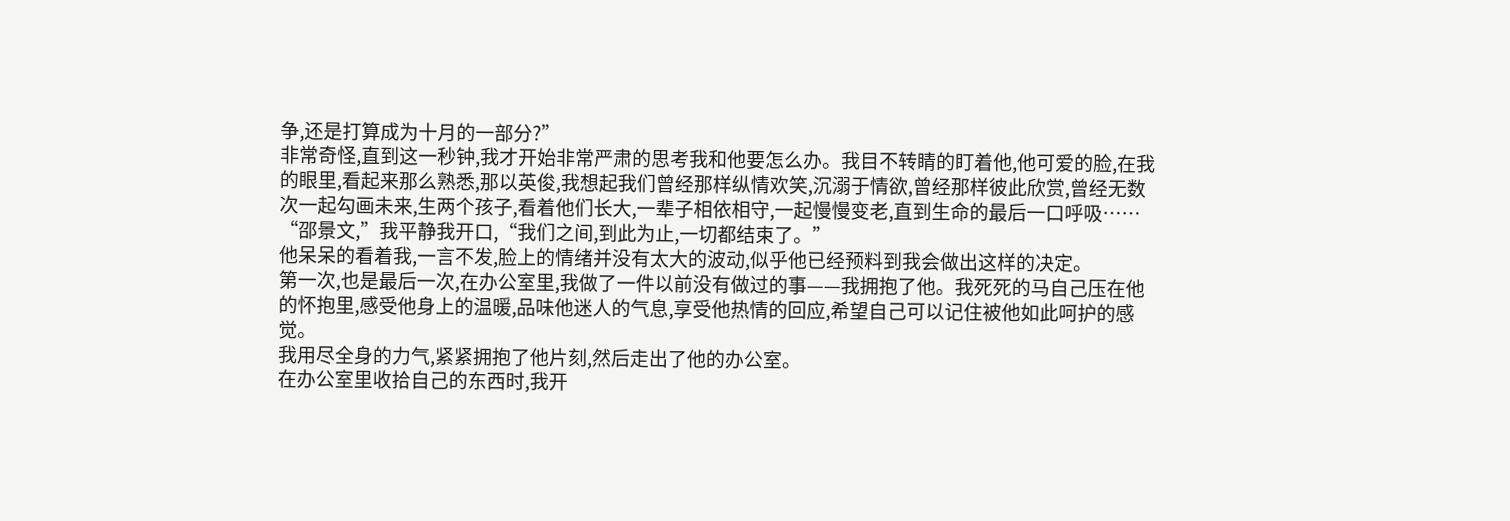争,还是打算成为十月的一部分?”
非常奇怪,直到这一秒钟,我才开始非常严肃的思考我和他要怎么办。我目不转睛的盯着他,他可爱的脸,在我的眼里,看起来那么熟悉,那以英俊,我想起我们曾经那样纵情欢笑,沉溺于情欲,曾经那样彼此欣赏,曾经无数次一起勾画未来,生两个孩子,看着他们长大,一辈子相依相守,一起慢慢变老,直到生命的最后一口呼吸……
“邵景文,”我平静我开口,“我们之间,到此为止,一切都结束了。”
他呆呆的看着我,一言不发,脸上的情绪并没有太大的波动,似乎他已经预料到我会做出这样的决定。
第一次,也是最后一次,在办公室里,我做了一件以前没有做过的事——我拥抱了他。我死死的马自己压在他的怀抱里,感受他身上的温暖,品味他迷人的气息,享受他热情的回应,希望自己可以记住被他如此呵护的感觉。
我用尽全身的力气,紧紧拥抱了他片刻,然后走出了他的办公室。
在办公室里收拾自己的东西时,我开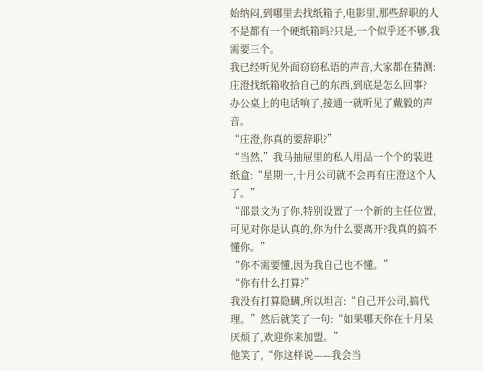始纳闷,到哪里去找纸箱子,电影里,那些辞职的人不是都有一个硬纸箱吗?只是,一个似乎还不够,我需要三个。
我已经听见外面窃窃私语的声音,大家都在猜测:庄澄找纸箱收拾自己的东西,到底是怎么回事?
办公桌上的电话响了,接通一就听见了戴毅的声音。
“庄澄,你真的要辞职?”
“当然,”我马抽屉里的私人用品一个个的装进纸盒:“星期一,十月公司就不会再有庄澄这个人了。”
“邵景文为了你,特别设置了一个新的主任位置,可见对你是认真的,你为什么要离开?我真的搞不懂你。”
“你不需要懂,因为我自己也不懂。”
“你有什么打算?”
我没有打算隐瞒,所以坦言:“自己开公司,搞代理。”然后就笑了一句:“如果哪天你在十月呆厌烦了,欢迎你来加盟。”
他笑了,“你这样说——我会当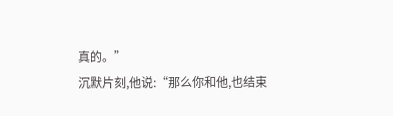真的。”
沉默片刻,他说:“那么你和他,也结束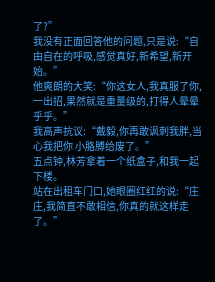了?”
我没有正面回答他的问题,只是说:“自由自在的呼吸,感觉真好,新希望,新开始。”
他爽朗的大笑:“你这女人,我真服了你,一出招,果然就是重量级的,打得人晕晕乎乎。”
我高声抗议:“戴毅,你再敢讽刺我胖,当心我把你 小胳膊给废了。”
五点钟,林芳拿着一个纸盒子,和我一起下楼。
站在出租车门口,她眼圈红红的说:“庄庄,我简直不敢相信,你真的就这样走了。”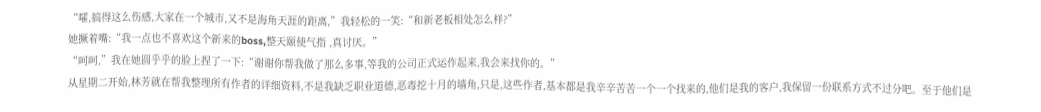“嚯,搞得这么伤感,大家在一个城市,又不是海角天涯的距离,”我轻松的一笑:“和新老板相处怎么样?”
她撅着嘴:“我一点也不喜欢这个新来的boss,整天颐使气指 ,真讨厌。”
“呵呵,”我在她圆乎乎的脸上捏了一下:“谢谢你帮我做了那么多事,等我的公司正式运作起来,我会来找你的。”
从星期二开始,林芳就在帮我整理所有作者的详细资料,不是我缺乏职业道德,恶毒挖十月的墙角,只是,这些作者,基本都是我辛辛苦苦一个一个找来的,他们是我的客户,我保留一份联系方式不过分吧。至于他们是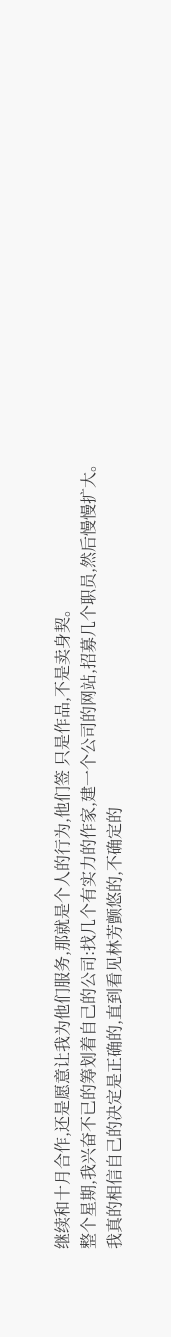继续和十月合作,还是愿意让我为他们服务,那就是个人的行为,他们签 只是作品,不是卖身契。
整个星期,我兴奋不已的筹划着自己的公司:找几个有实力的作家,建一个公司的网站,招募几个职员,然后慢慢扩大。
我真的相信自己的决定是正确的,直到看见林芳颤悠的,不确定的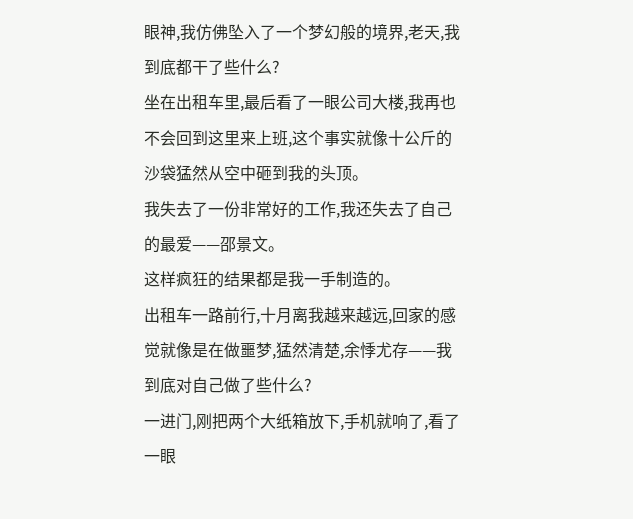眼神,我仿佛坠入了一个梦幻般的境界,老天,我到底都干了些什么?
坐在出租车里,最后看了一眼公司大楼,我再也不会回到这里来上班,这个事实就像十公斤的沙袋猛然从空中砸到我的头顶。
我失去了一份非常好的工作,我还失去了自己的最爱——邵景文。
这样疯狂的结果都是我一手制造的。
出租车一路前行,十月离我越来越远,回家的感觉就像是在做噩梦,猛然清楚,余悸尤存——我到底对自己做了些什么?
一进门,刚把两个大纸箱放下,手机就响了,看了一眼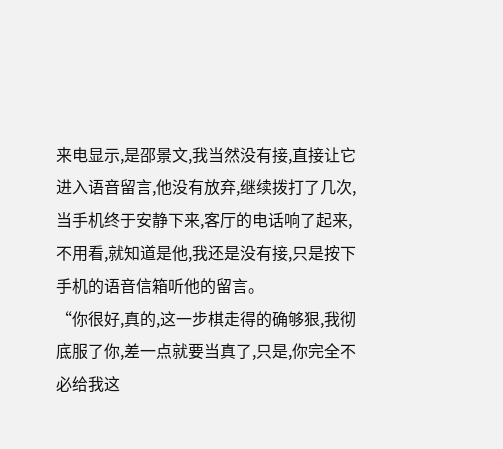来电显示,是邵景文,我当然没有接,直接让它进入语音留言,他没有放弃,继续拨打了几次,当手机终于安静下来,客厅的电话响了起来,不用看,就知道是他,我还是没有接,只是按下手机的语音信箱听他的留言。
“你很好,真的,这一步棋走得的确够狠,我彻底服了你,差一点就要当真了,只是,你完全不必给我这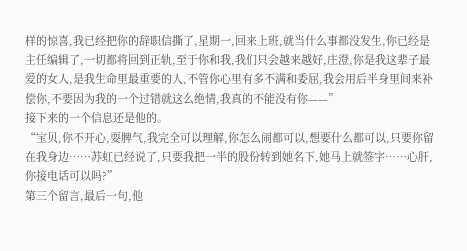样的惊喜,我已经把你的辞职信撕了,星期一,回来上班,就当什么事都没发生,你已经是主任编辑了,一切都将回到正轨,至于你和我,我们只会越来越好,庄澄,你是我这辈子最爱的女人,是我生命里最重要的人,不管你心里有多不满和委屈,我会用后半身里间来补偿你,不要因为我的一个过错就这么绝情,我真的不能没有你——”
接下来的一个信息还是他的。
“宝贝,你不开心,耍脾气,我完全可以理解,你怎么闹都可以,想要什么都可以,只要你留在我身边……苏虹已经说了,只要我把一半的股份转到她名下,她马上就签字……心肝,你接电话可以吗?”
第三个留言,最后一句,他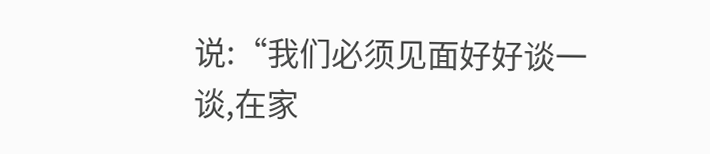说:“我们必须见面好好谈一谈,在家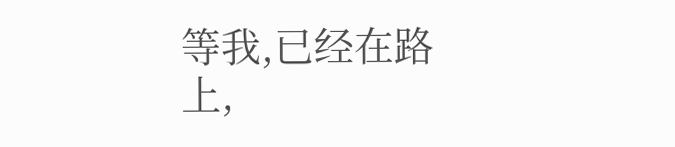等我,已经在路上,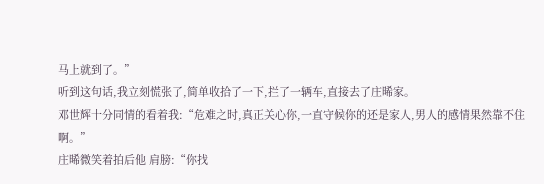马上就到了。”
听到这句话,我立刻慌张了,简单收拾了一下,拦了一辆车,直接去了庄晞家。
邓世辉十分同情的看着我:“危难之时,真正关心你,一直守候你的还是家人,男人的感情果然靠不住啊。”
庄晞微笑着拍后他 肩膀:“你找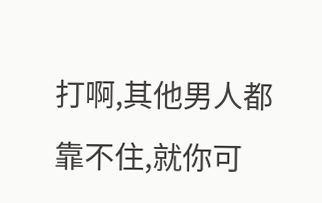打啊,其他男人都靠不住,就你可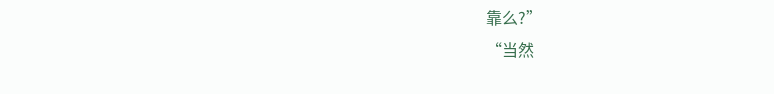靠么?”
“当然